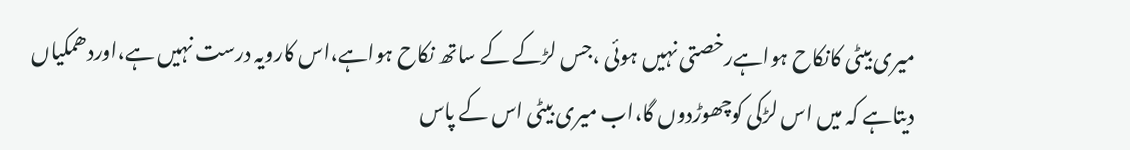میری بیٹی کانکاح ہواہےرخصتی نہیں ہوئی ،جس لڑکے کے ساتھ نکاح ہواہے،اس کارویہ درست نہیں ہے،اوردھمکیاں دیتاہے کہ میں اس لڑکی کوچھوڑدوں گا،اب میری بیٹی اس کے پاس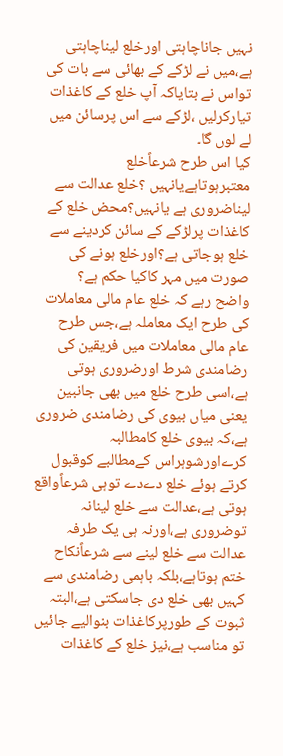نہیں جاناچاہتی اورخلع لیناچاہتی ہے،میں نے لڑکے کے بھائی سے بات کی تواس نے بتایاکہ آپ خلع کے کاغذات تیارکرلیں ،لڑکے سے اس پرسائن میں لے لوں گا۔
کیا اس طرح شرعاًخلع معتبرہوتاہےیانہیں ؟خلع عدالت سے لیناضروری ہے یانہیں؟محض خلع کے کاغذات پرلڑکے کے سائن کردینے سے خلع ہوجاتی ہے؟اورخلع ہونے کی صورت میں مہر کاکیا حکم ہے؟
واضح رہے کہ خلع عام مالی معاملات کی طرح ایک معاملہ ہے،جس طرح عام مالی معاملات میں فریقین کی رضامندی شرط اورضروری ہوتی ہے،اسی طرح خلع میں بھی جانبین یعنی میاں بیوی کی رضامندی ضروری ہے،کہ بیوی خلع کامطالبہ کرےاورشوہراس کےمطالبے کوقبول کرتے ہوئے خلع دےدے توہی شرعاًواقع ہوتی ہے،عدالت سے خلع لینانہ توضروری ہے،اورنہ ہی یک طرفہ عدالت سے خلع لینے سے شرعاًنکاح ختم ہوتاہے،بلکہ باہمی رضامندی سے کہیں بھی خلع دی جاسکتی ہے،البتہ ثبوت کے طورپرکاغذات بنوالیے جائیں تو مناسب ہے،نیز خلع کے کاغذات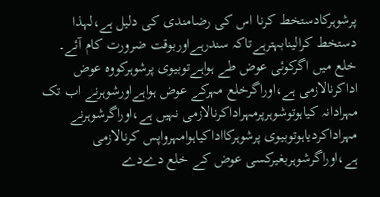پرشوہرکادستخط کرنا اس کی رضامندی کی دلیل ہے،لہذا دستخط کرالینابہترہےتاکہ سندرہےاوربوقت ضرورت کام آئے۔
خلع میں اگرکوئی عوض طے ہواہےتوبیوی پرشوہرکووہ عوض اداکرنالازمی ہے،اوراگرخلع مہرکے عوض ہواہےاورشوہرنے اب تک مہرادانہ کیاہوتوشوہرپرمہراداکرنالازمی نہیں ہے،اوراگرشوہرنے مہراداکردیاہوتوبیوی پرشوہرکااداکیاہوامہرواپس کرنالازمی ہے،اوراگرشوہربغیرکسی عوض کے خلع دےدے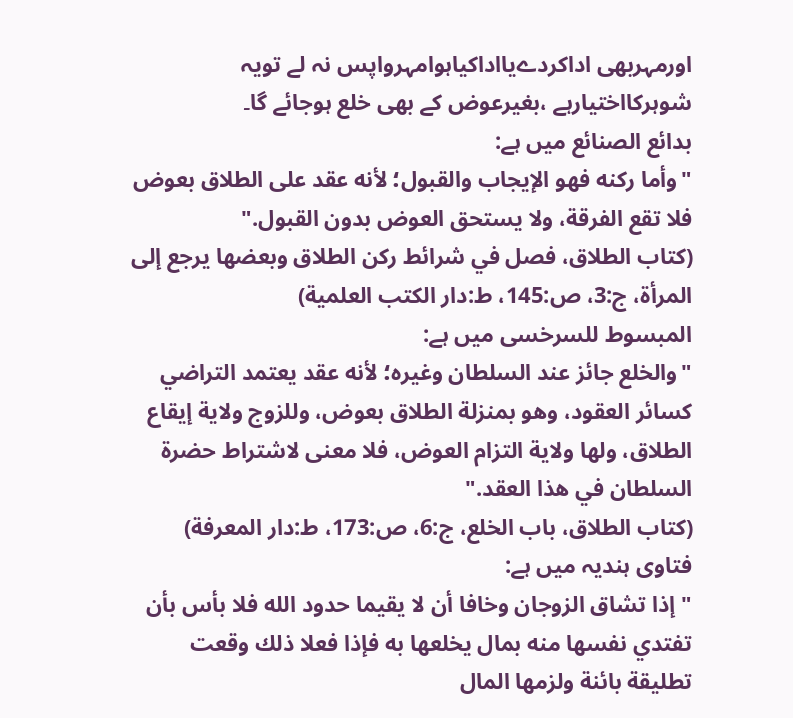اورمہربھی اداکردےیااداکیاہوامہرواپس نہ لے تویہ شوہرکااختیارہے ،بغیرعوض کے بھی خلع ہوجائے گا۔
بدائع الصنائع میں ہے:
"وأما ركنه فهو الإيجاب والقبول؛ لأنه عقد على الطلاق بعوض فلا تقع الفرقة، ولا يستحق العوض بدون القبول."
(كتاب الطلاق، فصل في شرائط ركن الطلاق وبعضها يرجع إلى المرأة، ج:3، ص:145، ط:دار الكتب العلمية)
المبسوط للسرخسی میں ہے:
"والخلع جائز عند السلطان وغيره؛ لأنه عقد يعتمد التراضي كسائر العقود، وهو بمنزلة الطلاق بعوض، وللزوج ولاية إيقاع الطلاق، ولها ولاية التزام العوض، فلا معنى لاشتراط حضرة السلطان في هذا العقد."
(كتاب الطلاق، باب الخلع، ج:6، ص:173، ط:دار المعرفة)
فتاوی ہندیہ میں ہے:
"إذا تشاق الزوجان وخافا أن لا يقيما حدود الله فلا بأس بأن تفتدي نفسها منه بمال يخلعها به فإذا فعلا ذلك وقعت تطليقة بائنة ولزمها المال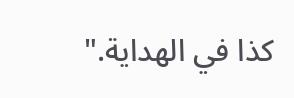كذا في الهداية."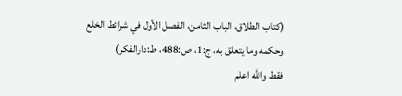(كتاب الطلاق، الباب الثامن، الفصل الأول في شرائط الخلع وحكمه وما يتعلق به، ج:1، ص:488، ط:دارالفكر)
فقط والله اعلم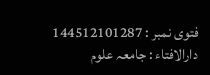فتوی نمبر : 144512101287
دارالافتاء : جامعہ علوم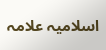اسلامیہ علامہ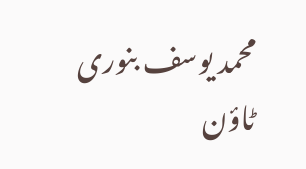محمد یوسف بنوری ٹاؤن